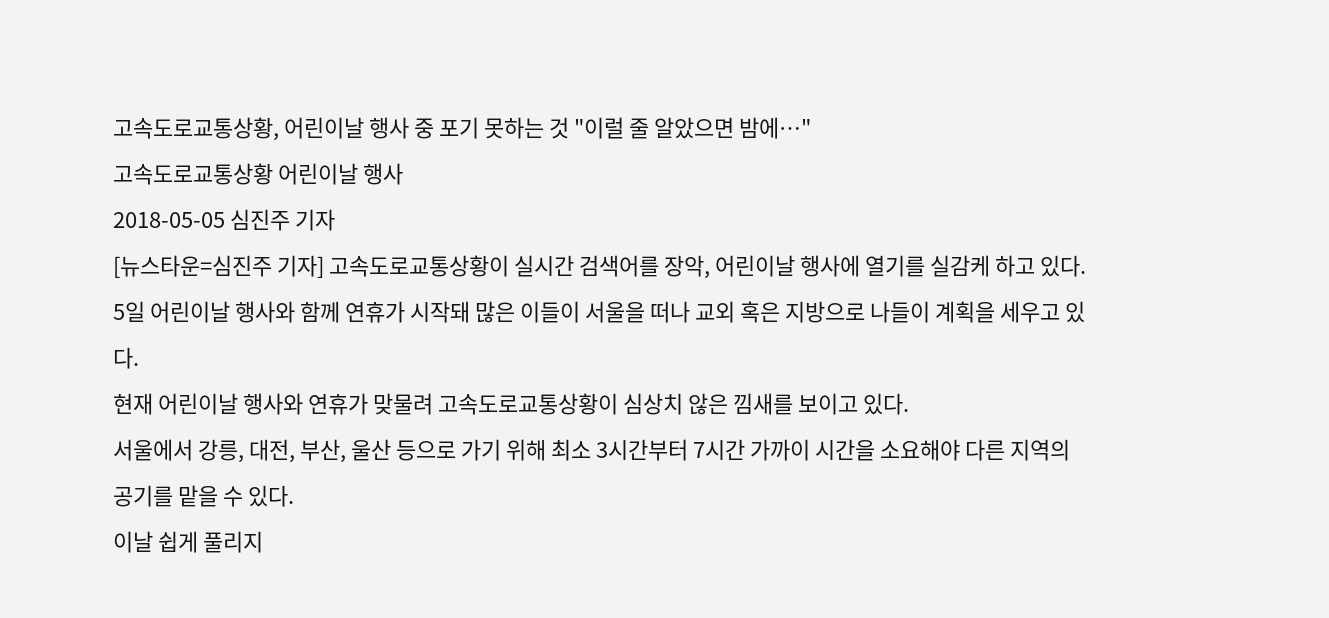고속도로교통상황, 어린이날 행사 중 포기 못하는 것 "이럴 줄 알았으면 밤에…"
고속도로교통상황 어린이날 행사
2018-05-05 심진주 기자
[뉴스타운=심진주 기자] 고속도로교통상황이 실시간 검색어를 장악, 어린이날 행사에 열기를 실감케 하고 있다.
5일 어린이날 행사와 함께 연휴가 시작돼 많은 이들이 서울을 떠나 교외 혹은 지방으로 나들이 계획을 세우고 있다.
현재 어린이날 행사와 연휴가 맞물려 고속도로교통상황이 심상치 않은 낌새를 보이고 있다.
서울에서 강릉, 대전, 부산, 울산 등으로 가기 위해 최소 3시간부터 7시간 가까이 시간을 소요해야 다른 지역의 공기를 맡을 수 있다.
이날 쉽게 풀리지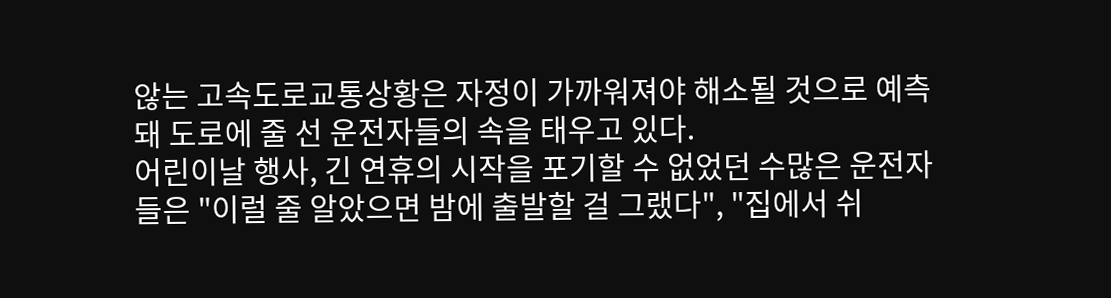않는 고속도로교통상황은 자정이 가까워져야 해소될 것으로 예측돼 도로에 줄 선 운전자들의 속을 태우고 있다.
어린이날 행사, 긴 연휴의 시작을 포기할 수 없었던 수많은 운전자들은 "이럴 줄 알았으면 밤에 출발할 걸 그랬다", "집에서 쉬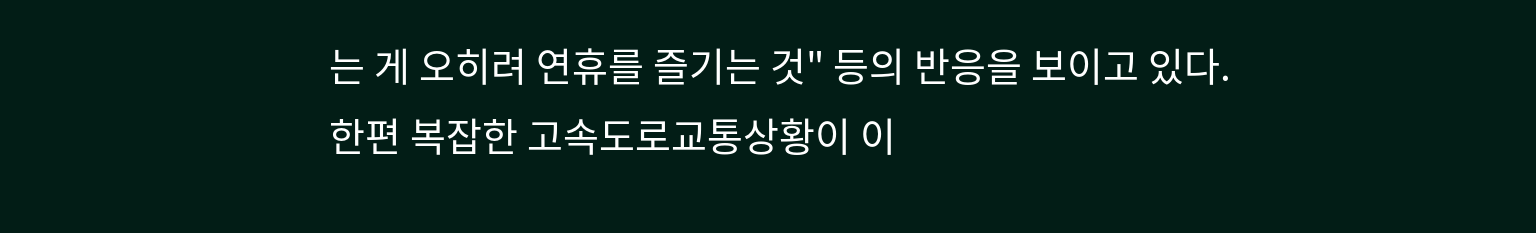는 게 오히려 연휴를 즐기는 것" 등의 반응을 보이고 있다.
한편 복잡한 고속도로교통상황이 이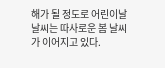해가 될 정도로 어린이날 날씨는 따사로운 봄 날씨가 이어지고 있다.